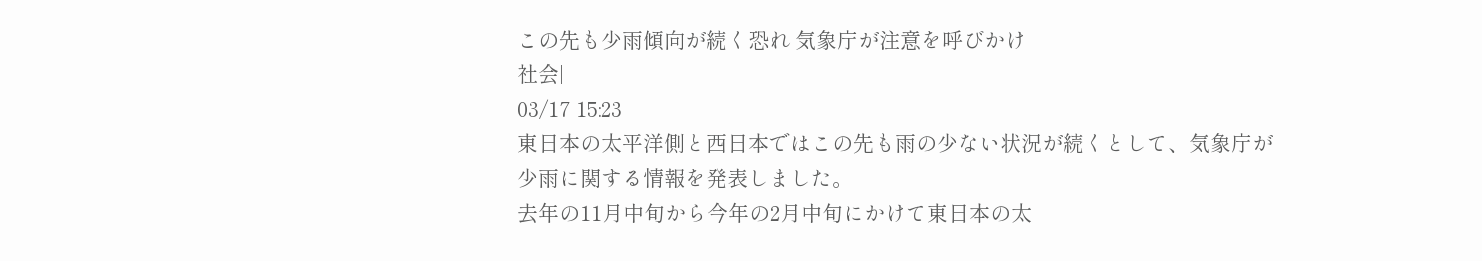この先も少雨傾向が続く恐れ 気象庁が注意を呼びかけ
社会|
03/17 15:23
東日本の太平洋側と西日本ではこの先も雨の少ない状況が続くとして、気象庁が少雨に関する情報を発表しました。
去年の11月中旬から今年の2月中旬にかけて東日本の太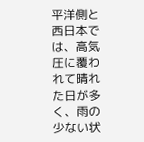平洋側と西日本では、高気圧に覆われて晴れた日が多く、雨の少ない状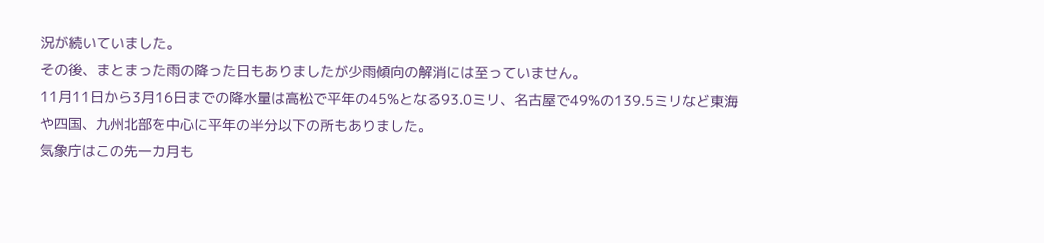況が続いていました。
その後、まとまった雨の降った日もありましたが少雨傾向の解消には至っていません。
11月11日から3月16日までの降水量は高松で平年の45%となる93.0ミリ、名古屋で49%の139.5ミリなど東海や四国、九州北部を中心に平年の半分以下の所もありました。
気象庁はこの先一カ月も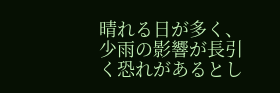晴れる日が多く、少雨の影響が長引く恐れがあるとし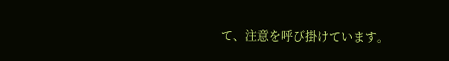て、注意を呼び掛けています。